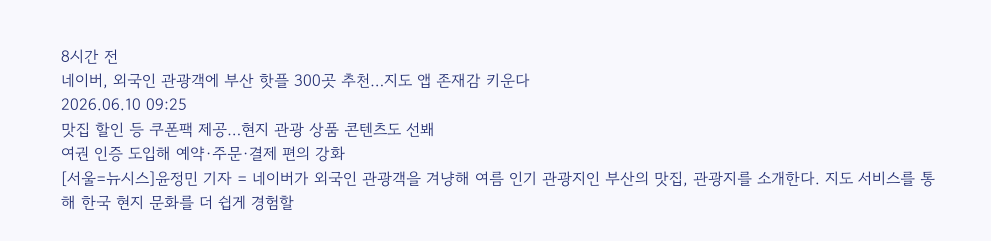8시간 전
네이버, 외국인 관광객에 부산 핫플 300곳 추천…지도 앱 존재감 키운다
2026.06.10 09:25
맛집 할인 등 쿠폰팩 제공…현지 관광 상품 콘텐츠도 선봬
여권 인증 도입해 예약·주문·결제 편의 강화
[서울=뉴시스]윤정민 기자 = 네이버가 외국인 관광객을 겨냥해 여름 인기 관광지인 부산의 맛집, 관광지를 소개한다. 지도 서비스를 통해 한국 현지 문화를 더 쉽게 경험할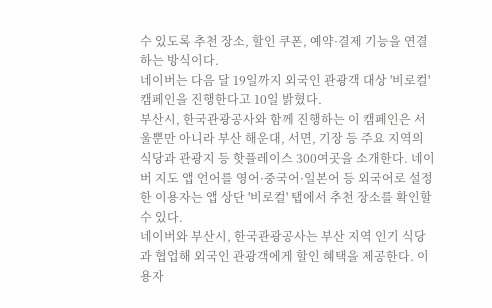수 있도록 추천 장소, 할인 쿠폰, 예약·결제 기능을 연결하는 방식이다.
네이버는 다음 달 19일까지 외국인 관광객 대상 '비로컬' 캠페인을 진행한다고 10일 밝혔다.
부산시, 한국관광공사와 함께 진행하는 이 캠페인은 서울뿐만 아니라 부산 해운대, 서면, 기장 등 주요 지역의 식당과 관광지 등 핫플레이스 300여곳을 소개한다. 네이버 지도 앱 언어를 영어·중국어·일본어 등 외국어로 설정한 이용자는 앱 상단 '비로컬' 탭에서 추천 장소를 확인할 수 있다.
네이버와 부산시, 한국관광공사는 부산 지역 인기 식당과 협업해 외국인 관광객에게 할인 혜택을 제공한다. 이용자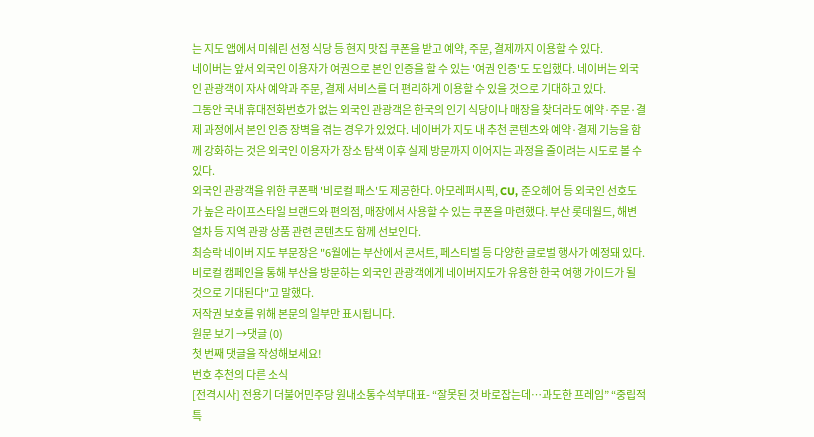는 지도 앱에서 미쉐린 선정 식당 등 현지 맛집 쿠폰을 받고 예약, 주문, 결제까지 이용할 수 있다.
네이버는 앞서 외국인 이용자가 여권으로 본인 인증을 할 수 있는 '여권 인증'도 도입했다. 네이버는 외국인 관광객이 자사 예약과 주문, 결제 서비스를 더 편리하게 이용할 수 있을 것으로 기대하고 있다.
그동안 국내 휴대전화번호가 없는 외국인 관광객은 한국의 인기 식당이나 매장을 찾더라도 예약·주문·결제 과정에서 본인 인증 장벽을 겪는 경우가 있었다. 네이버가 지도 내 추천 콘텐츠와 예약·결제 기능을 함께 강화하는 것은 외국인 이용자가 장소 탐색 이후 실제 방문까지 이어지는 과정을 줄이려는 시도로 볼 수 있다.
외국인 관광객을 위한 쿠폰팩 '비로컬 패스'도 제공한다. 아모레퍼시픽, CU, 준오헤어 등 외국인 선호도가 높은 라이프스타일 브랜드와 편의점, 매장에서 사용할 수 있는 쿠폰을 마련했다. 부산 롯데월드, 해변열차 등 지역 관광 상품 관련 콘텐츠도 함께 선보인다.
최승락 네이버 지도 부문장은 "6월에는 부산에서 콘서트, 페스티벌 등 다양한 글로벌 행사가 예정돼 있다. 비로컬 캠페인을 통해 부산을 방문하는 외국인 관광객에게 네이버지도가 유용한 한국 여행 가이드가 될 것으로 기대된다"고 말했다.
저작권 보호를 위해 본문의 일부만 표시됩니다.
원문 보기 →댓글 (0)
첫 번째 댓글을 작성해보세요!
번호 추천의 다른 소식
[전격시사] 전용기 더불어민주당 원내소통수석부대표- “잘못된 것 바로잡는데…과도한 프레임” “중립적 특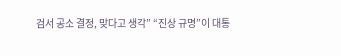검서 공소 결정, 맞다고 생각” “진상 규명”이 대통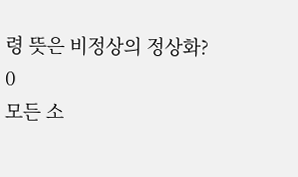령 뜻은 비정상의 정상화?
0
모든 소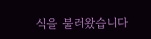식을 불러왔습니다